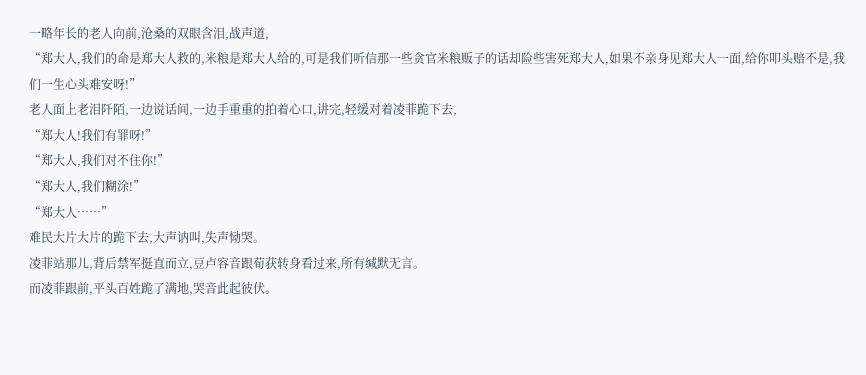一略年长的老人向前,沧桑的双眼含泪,战声道,
“郑大人,我们的命是郑大人救的,米粮是郑大人给的,可是我们听信那一些贪官米粮贩子的话却险些害死郑大人,如果不亲身见郑大人一面,给你叩头赔不是,我们一生心头难安呀!”
老人面上老泪阡陌,一边说话间,一边手重重的拍着心口,讲完,轻缓对着凌菲跪下去,
“郑大人!我们有罪呀!”
“郑大人,我们对不住你!”
“郑大人,我们糊涂!”
“郑大人……”
难民大片大片的跪下去,大声讷叫,失声恸哭。
凌菲站那儿,背后禁军挺直而立,豆卢容音跟荀获转身看过来,所有缄默无言。
而凌菲跟前,平头百姓跪了满地,哭音此起彼伏。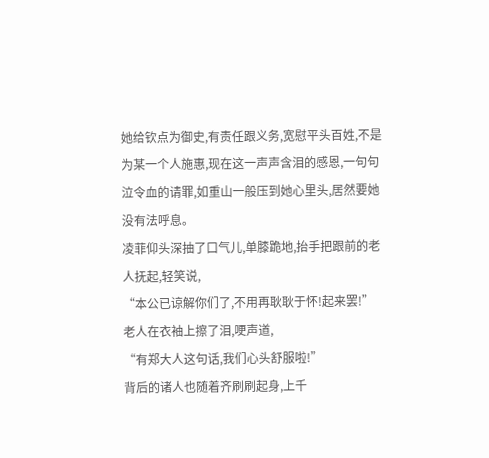她给钦点为御史,有责任跟义务,宽慰平头百姓,不是为某一个人施惠,现在这一声声含泪的感恩,一句句泣令血的请罪,如重山一般压到她心里头,居然要她没有法呼息。
凌菲仰头深抽了口气儿,单膝跪地,抬手把跟前的老人抚起,轻笑说,
“本公已谅解你们了,不用再耿耿于怀!起来罢!”
老人在衣袖上擦了泪,哽声道,
“有郑大人这句话,我们心头舒服啦!”
背后的诸人也随着齐刷刷起身,上千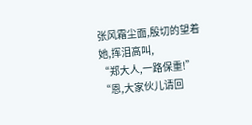张风霜尘面,殷切的望着她,挥泪高叫,
“郑大人,一路保重!”
“恩,大家伙儿请回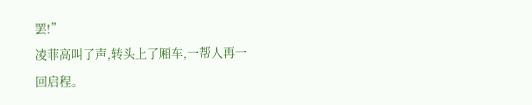罢!”
凌菲高叫了声,转头上了厢车,一帮人再一回启程。